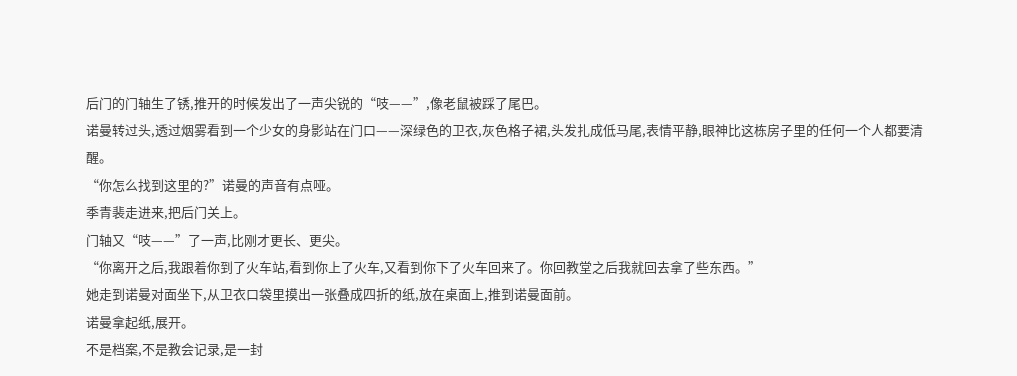后门的门轴生了锈,推开的时候发出了一声尖锐的“吱——”,像老鼠被踩了尾巴。
诺曼转过头,透过烟雾看到一个少女的身影站在门口——深绿色的卫衣,灰色格子裙,头发扎成低马尾,表情平静,眼神比这栋房子里的任何一个人都要清醒。
“你怎么找到这里的?”诺曼的声音有点哑。
季青裴走进来,把后门关上。
门轴又“吱——”了一声,比刚才更长、更尖。
“你离开之后,我跟着你到了火车站,看到你上了火车,又看到你下了火车回来了。你回教堂之后我就回去拿了些东西。”
她走到诺曼对面坐下,从卫衣口袋里摸出一张叠成四折的纸,放在桌面上,推到诺曼面前。
诺曼拿起纸,展开。
不是档案,不是教会记录,是一封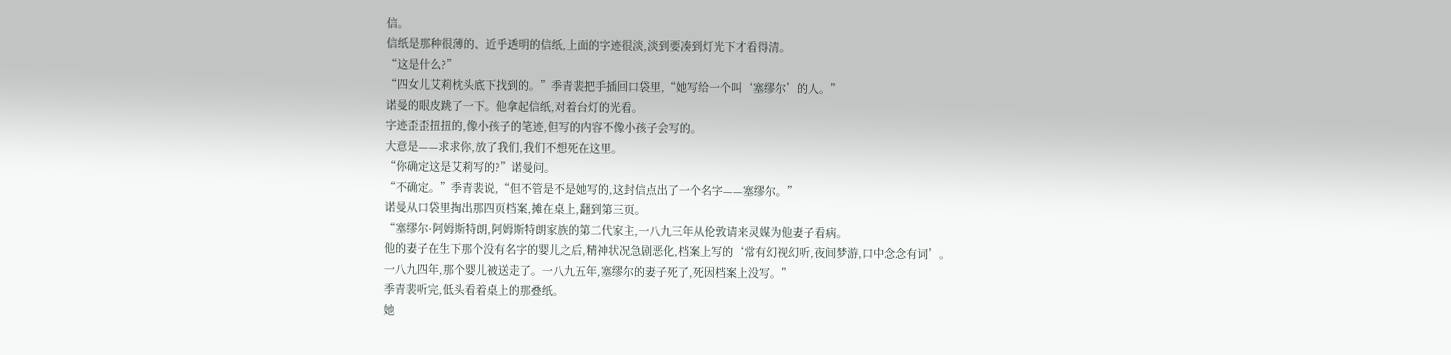信。
信纸是那种很薄的、近乎透明的信纸,上面的字迹很淡,淡到要凑到灯光下才看得清。
“这是什么?”
“四女儿艾莉枕头底下找到的。”季青裴把手插回口袋里,“她写给一个叫‘塞缪尔’的人。”
诺曼的眼皮跳了一下。他拿起信纸,对着台灯的光看。
字迹歪歪扭扭的,像小孩子的笔迹,但写的内容不像小孩子会写的。
大意是——求求你,放了我们,我们不想死在这里。
“你确定这是艾莉写的?”诺曼问。
“不确定。”季青裴说,“但不管是不是她写的,这封信点出了一个名字——塞缪尔。”
诺曼从口袋里掏出那四页档案,摊在桌上,翻到第三页。
“塞缪尔·阿姆斯特朗,阿姆斯特朗家族的第二代家主,一八九三年从伦敦请来灵媒为他妻子看病。
他的妻子在生下那个没有名字的婴儿之后,精神状况急剧恶化,档案上写的‘常有幻视幻听,夜间梦游,口中念念有词’。
一八九四年,那个婴儿被送走了。一八九五年,塞缪尔的妻子死了,死因档案上没写。”
季青裴听完,低头看着桌上的那叠纸。
她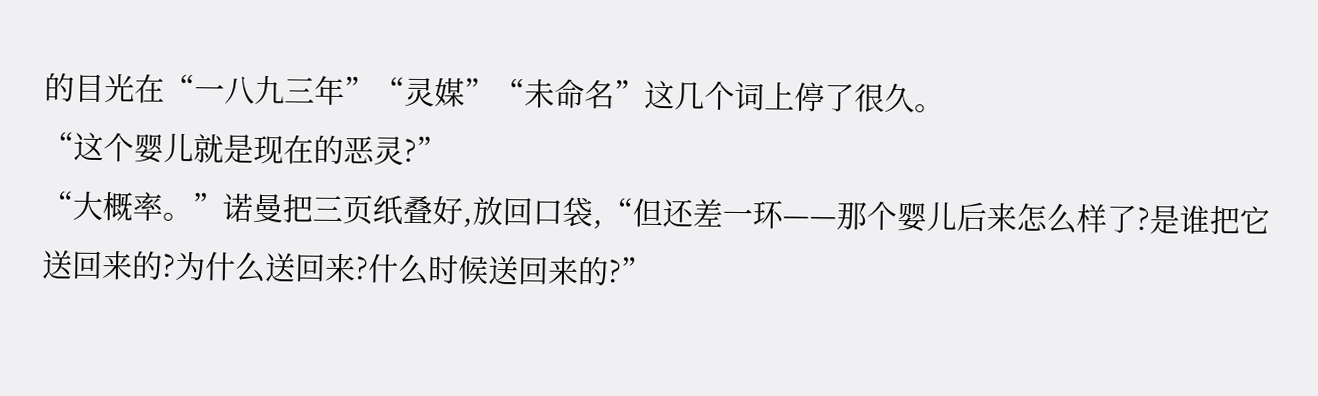的目光在“一八九三年”“灵媒”“未命名”这几个词上停了很久。
“这个婴儿就是现在的恶灵?”
“大概率。”诺曼把三页纸叠好,放回口袋,“但还差一环——那个婴儿后来怎么样了?是谁把它送回来的?为什么送回来?什么时候送回来的?”